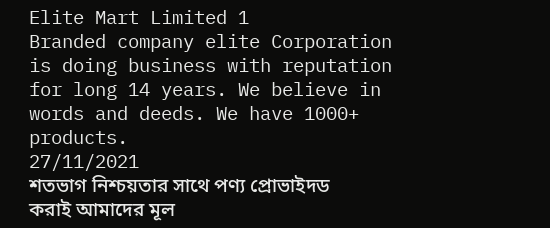Elite Mart Limited 1
Branded company elite Corporation is doing business with reputation for long 14 years. We believe in words and deeds. We have 1000+ products.
27/11/2021
শতভাগ নিশ্চয়তার সাথে পণ্য প্রোভাইদড করাই আমাদের মূল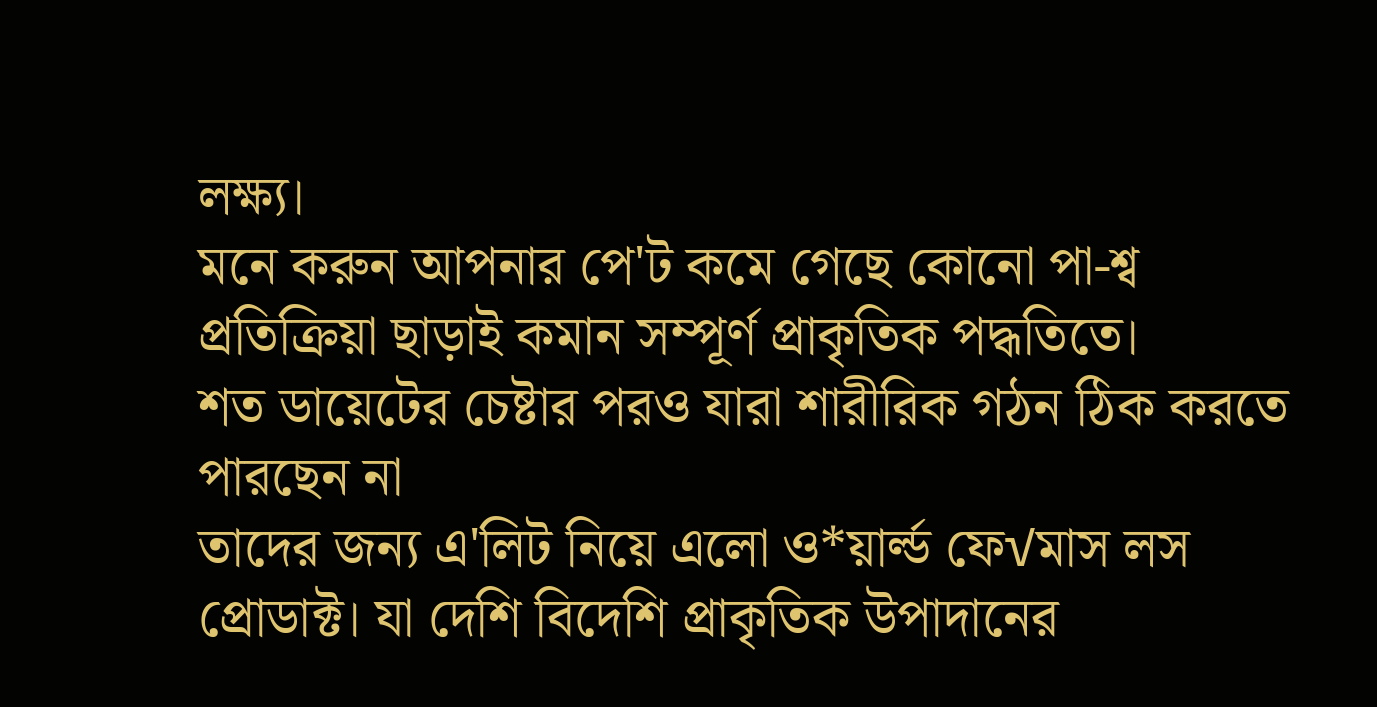লক্ষ্য।
মনে করুন আপনার পে'ট কমে গেছে কোনো পা-শ্ব প্রতিক্রিয়া ছাড়াই কমান সম্পূর্ণ প্রাকৃতিক পদ্ধতিতে।
শত ডায়েটের চেষ্টার পরও যারা শারীরিক গঠন ঠিক করতে পারছেন না
তাদের জন্য এ'লিট নিয়ে এলো ও*য়ার্ল্ড ফে√মাস লস প্রোডাক্ট। যা দেশি বিদেশি প্রাকৃতিক উপাদানের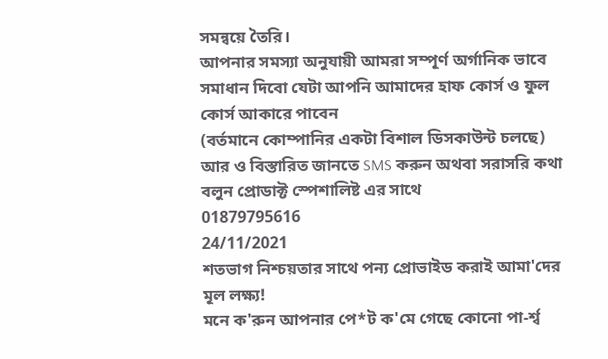সমন্বয়ে তৈরি।
আপনার সমস্যা অনুযায়ী আমরা সম্পূর্ণ অর্গানিক ভাবে সমাধান দিবো যেটা আপনি আমাদের হাফ কোর্স ও ফুল কোর্স আকারে পাবেন
(বর্তমানে কোম্পানির একটা বিশাল ডিসকাউন্ট চলছে)
আর ও বিস্তারিত জানতে SMS করুন অথবা সরাসরি কথা বলুন প্রোডাক্ট স্পেশালিষ্ট এর সাথে
01879795616
24/11/2021
শতভাগ নিশ্চয়তার সাথে পন্য প্রোভাইড করাই আমা'দের মূল লক্ষ্য!
মনে ক'রুন আপনার পে*ট ক'মে গেছে কোনো পা-র্শ্ব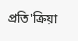প্রতি'ক্রিয়া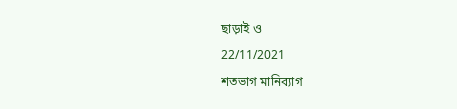ছাড়াই ও
22/11/2021
শতভাগ মানিব্যাগ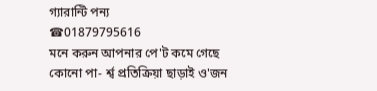গ্যারান্টি পন্য
☎01879795616
মনে করুন আপনার পে'ট কমে গেছে
কোনো পা- র্শ্ব প্রতিক্রিয়া ছাড়াই ও'জন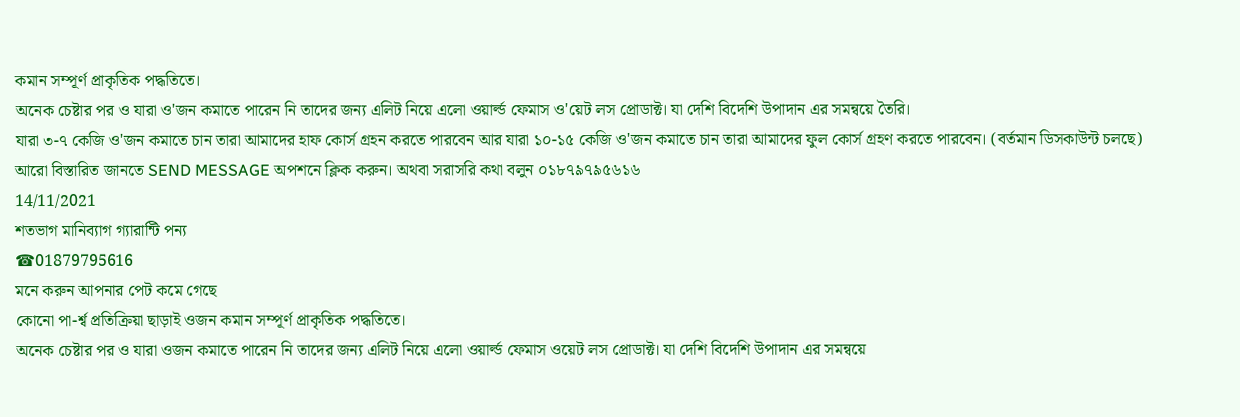কমান সম্পূর্ণ প্রাকৃতিক পদ্ধতিতে।
অনেক চেষ্টার পর ও যারা ও'জন কমাতে পারেন নি তাদের জন্য এলিট নিয়ে এলো ওয়ার্ল্ড ফেমাস ও'য়েট লস প্রোডাক্ট। যা দেশি বিদেশি উপাদান এর সমন্বয়ে তৈরি।
যারা ৩-৭ কেজি ও'জন কমাতে চান তারা আমাদের হাফ কোর্স গ্রহন করতে পারবেন আর যারা ১০-১৫ কেজি ও'জন কমাতে চান তারা আমাদের ফুল কোর্স গ্রহণ করতে পারবেন। (বর্তমান ডিসকাউন্ট চলছে)
আরো বিস্তারিত জানতে SEND MESSAGE অপশনে ক্লিক করুন। অথবা সরাসরি কথা বলুন ০১৮৭৯৭৯৫৬১৬
14/11/2021
শতভাগ মানিব্যাগ গ্যারান্টি পন্য
☎01879795616
মনে করুন আপনার পেট কমে গেছে
কোনো পা-র্শ্ব প্রতিক্রিয়া ছাড়াই ওজন কমান সম্পূর্ণ প্রাকৃতিক পদ্ধতিতে।
অনেক চেষ্টার পর ও যারা ওজন কমাতে পারেন নি তাদের জন্য এলিট নিয়ে এলো ওয়ার্ল্ড ফেমাস ওয়েট লস প্রোডাক্ট। যা দেশি বিদেশি উপাদান এর সমন্বয়ে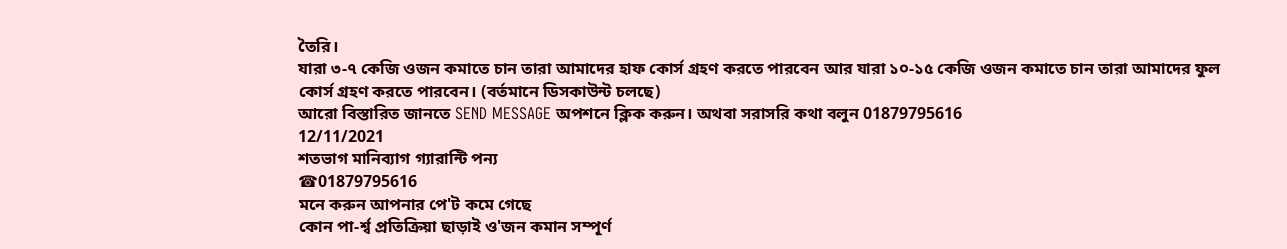তৈরি।
যারা ৩-৭ কেজি ওজন কমাতে চান তারা আমাদের হাফ কোর্স গ্রহণ করতে পারবেন আর যারা ১০-১৫ কেজি ওজন কমাতে চান তারা আমাদের ফুল কোর্স গ্রহণ করতে পারবেন। (বর্তমানে ডিসকাউন্ট চলছে)
আরো বিস্তারিত জানতে SEND MESSAGE অপশনে ক্লিক করুন। অথবা সরাসরি কথা বলুন 01879795616
12/11/2021
শতভাগ মানিব্যাগ গ্যারান্টি পন্য
☎01879795616
মনে করুন আপনার পে'ট কমে গেছে
কোন পা-র্শ্ব প্রতিক্রিয়া ছাড়াই ও'জন কমান সম্পূর্ণ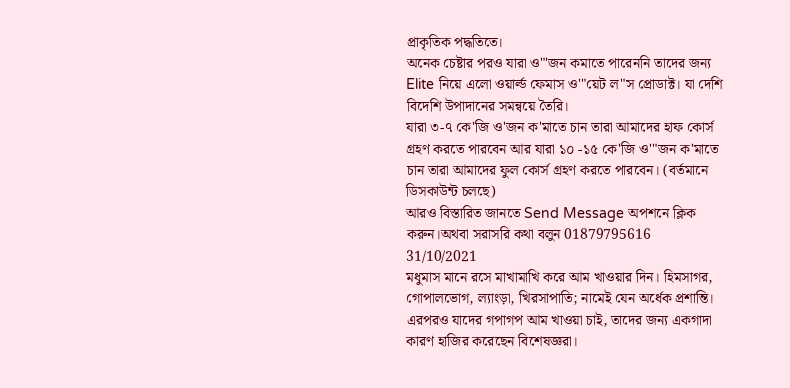প্রাকৃতিক পদ্ধতিতে।
অনেক চেষ্টার পরও যারা ও"'জন কমাতে পারেননি তাদের জন্য Elite নিয়ে এলো ওয়ার্ল্ড ফেমাস ও'"য়েট ল"স প্রোডাক্ট। যা দেশি বিদেশি উপাদানের সমন্বয়ে তৈরি।
যারা ৩-৭ কে'জি ও'জন ক'মাতে চান তারা আমাদের হাফ কোর্স গ্রহণ করতে পারবেন আর যারা ১০ -১৫ কে'জি ও'"জন ক'মাতে চান তারা আমাদের ফুল কোর্স গ্রহণ করতে পারবেন। (বর্তমানে ডিসকাউন্ট চলছে)
আরও বিস্তারিত জানতে Send Message অপশনে ক্লিক করুন।অথবা সরাসরি কথা বলুন 01879795616
31/10/2021
মধুমাস মানে রসে মাখামাখি করে আম খাওয়ার দিন। হিমসাগর, গোপালভোগ, ল্যাংড়া, খিরসাপাতি; নামেই যেন অর্ধেক প্রশান্তি। এরপরও যাদের গপাগপ আম খাওয়া চাই, তাদের জন্য একগাদা কারণ হাজির করেছেন বিশেষজ্ঞরা।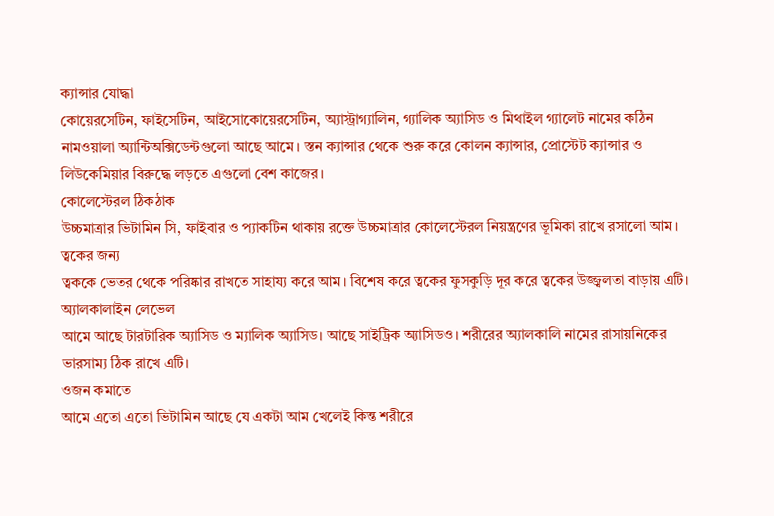ক্যান্সার যোদ্ধা
কোয়েরসেটিন, ফাইসেটিন, আইসোকোয়েরসেটিন, অ্যাস্ট্রাগ্যালিন, গ্যালিক অ্যাসিড ও মিথাইল গ্যালেট নামের কঠিন নামওয়ালা অ্যান্টিঅক্সিডেন্টগুলো আছে আমে। স্তন ক্যান্সার থেকে শুরু করে কোলন ক্যান্সার, প্রোস্টেট ক্যান্সার ও লিউকেমিয়ার বিরুদ্ধে লড়তে এগুলো বেশ কাজের।
কোলেস্টেরল ঠিকঠাক
উচ্চমাত্রার ভিটামিন সি, ফাইবার ও প্যাকটিন থাকায় রক্তে উচ্চমাত্রার কোলেস্টেরল নিয়ন্ত্রণের ভূমিকা রাখে রসালো আম।
ত্বকের জন্য
ত্বককে ভেতর থেকে পরিষ্কার রাখতে সাহায্য করে আম। বিশেষ করে ত্বকের ফুসকুড়ি দূর করে ত্বকের উজ্জ্বলতা বাড়ায় এটি।
অ্যালকালাইন লেভেল
আমে আছে টারটারিক অ্যাসিড ও ম্যালিক অ্যাসিড। আছে সাইট্রিক অ্যাসিডও। শরীরের অ্যালকালি নামের রাসায়নিকের ভারসাম্য ঠিক রাখে এটি।
ওজন কমাতে
আমে এতো এতো ভিটামিন আছে যে একটা আম খেলেই কিন্ত শরীরে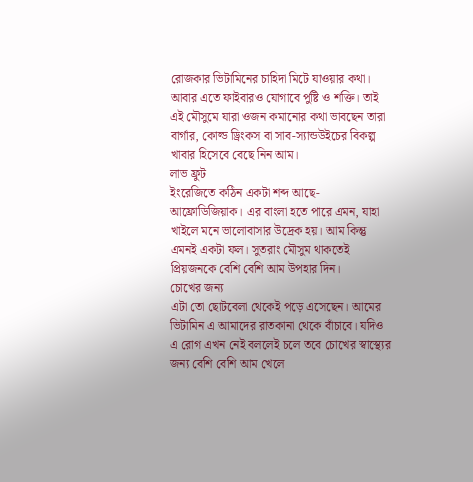রোজকার ভিটামিনের চাহিদা মিটে যাওয়ার কথা। আবার এতে ফাইবারও যোগাবে পুষ্টি ও শক্তি। তাই এই মৌসুমে যারা ওজন কমানোর কথা ভাবছেন তারা বার্গার, কোল্ড ড্রিংকস বা সাব-স্যান্ডউইচের বিকল্প খাবার হিসেবে বেছে নিন আম।
লাভ ফ্রুট
ইংরেজিতে কঠিন একটা শব্দ আছে- আফ্রোডিজিয়াক। এর বাংলা হতে পারে এমন, যাহা খাইলে মনে ভালোবাসার উদ্রেক হয়। আম কিন্তু এমনই একটা ফল। সুতরাং মৌসুম থাকতেই প্রিয়জনকে বেশি বেশি আম উপহার দিন।
চোখের জন্য
এটা তো ছোটবেলা থেকেই পড়ে এসেছেন। আমের ভিটামিন এ আমাদের রাতকানা থেকে বাঁচাবে। যদিও এ রোগ এখন নেই বললেই চলে তবে চোখের স্বাস্থ্যের জন্য বেশি বেশি আম খেলে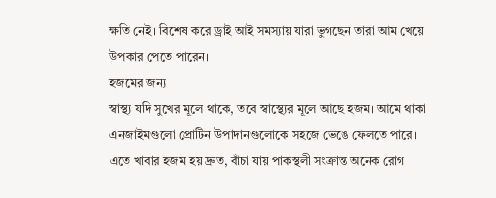ক্ষতি নেই। বিশেষ করে ড্রাই আই সমস্যায় যারা ভুগছেন তারা আম খেয়ে উপকার পেতে পারেন।
হজমের জন্য
স্বাস্থ্য যদি সুখের মূলে থাকে, তবে স্বাস্থ্যের মূলে আছে হজম। আমে থাকা এনজাইমগুলো প্রোটিন উপাদানগুলোকে সহজে ভেঙে ফেলতে পারে। এতে খাবার হজম হয় দ্রুত, বাঁচা যায় পাকস্থলী সংক্রান্ত অনেক রোগ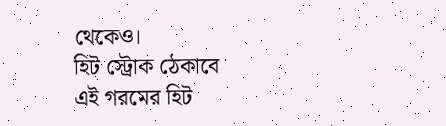থেকেও।
হিট স্ট্রোক ঠেকাবে
এই গরমের হিট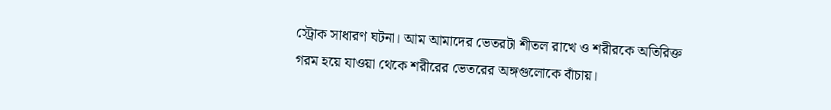স্ট্রোক সাধারণ ঘটনা। আম আমাদের ভেতরটা শীতল রাখে ও শরীরকে অতিরিক্ত গরম হয়ে যাওয়া থেকে শরীরের ভেতরের অঙ্গগুলোকে বাঁচায়।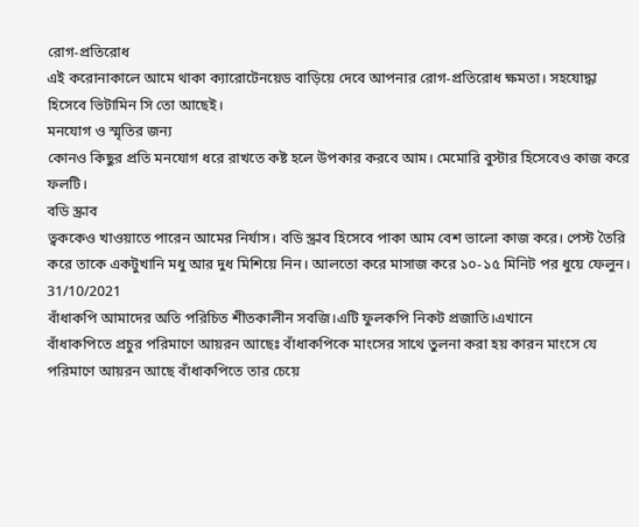রোগ-প্রতিরোধ
এই করোনাকালে আমে থাকা ক্যারোটেনয়েড বাড়িয়ে দেবে আপনার রোগ-প্রতিরোধ ক্ষমতা। সহযোদ্ধা হিসেবে ভিটামিন সি তো আছেই।
মনযোগ ও স্মৃতির জন্য
কোনও কিছুর প্রতি মনযোগ ধরে রাখতে কষ্ট হলে উপকার করবে আম। মেমোরি বুস্টার হিসেবেও কাজ করে ফলটি।
বডি স্ক্রাব
ত্বককেও খাওয়াতে পারেন আমের নির্যাস। বডি স্ক্রাব হিসেবে পাকা আম বেশ ভালো কাজ করে। পেস্ট তৈরি করে তাকে একটুখানি মধু আর দুধ মিশিয়ে নিন। আলতো করে মাসাজ করে ১০-১৫ মিনিট পর ধুয়ে ফেলুন।
31/10/2021
বাঁধাকপি আমাদের অতি পরিচিত শীতকালীন সবজি।এটি ফুলকপি নিকট প্রজাতি।এখানে
বাঁধাকপিতে প্রচুর পরিমাণে আয়রন আছেঃ বাঁধাকপিকে মাংসের সাথে তুলনা করা হয় কারন মাংসে যে পরিমাণে আয়রন আছে বাঁধাকপিতে তার চেয়ে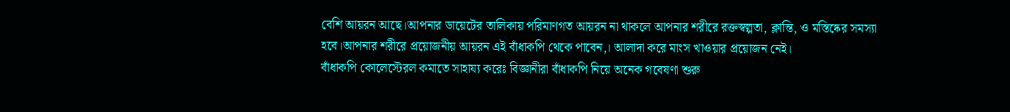বেশি আয়রন আছে।আপনার ডায়েটের তালিকায় পরিমাণগত আয়রন না থাকলে আপনার শরীরে রক্তস্বল্পতা, ক্লান্তি, ও মস্তিষ্কের সমস্যা হবে।আপনার শরীরে প্রয়োজনীয় আয়রন এই বাঁধাকপি থেকে পাবেন,। আলাদা করে মাংস খাওয়ার প্রয়োজন নেই।
বাঁধাকপি কোলেস্টেরল কমাতে সাহায্য করেঃ বিজ্ঞানীরা বাঁধাকপি নিয়ে অনেক গবেষণা শুরু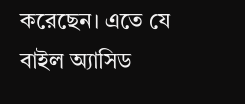করেছেন। এতে যে বাইল অ্যাসিড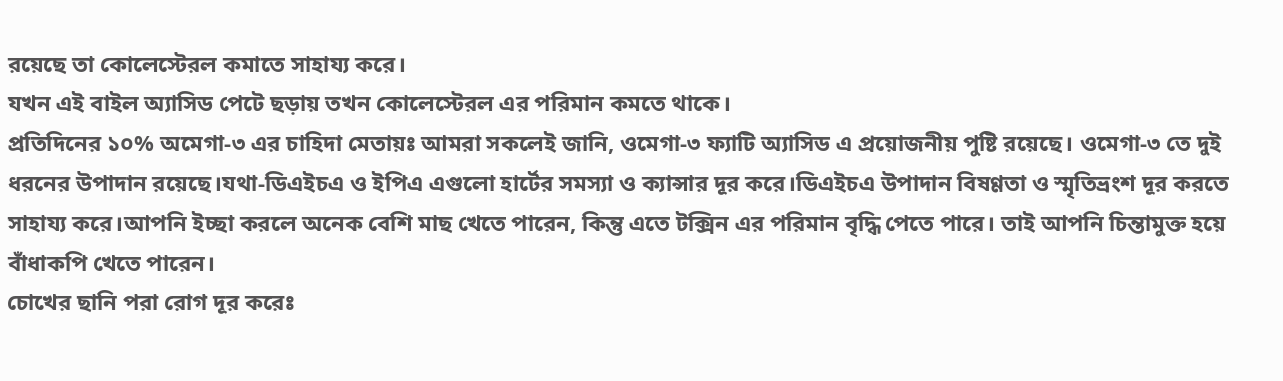রয়েছে তা কোলেস্টেরল কমাতে সাহায্য করে।
যখন এই বাইল অ্যাসিড পেটে ছড়ায় তখন কোলেস্টেরল এর পরিমান কমতে থাকে।
প্রতিদিনের ১০% অমেগা-৩ এর চাহিদা মেতায়ঃ আমরা সকলেই জানি, ওমেগা-৩ ফ্যাটি অ্যাসিড এ প্রয়োজনীয় পুষ্টি রয়েছে। ওমেগা-৩ তে দুই ধরনের উপাদান রয়েছে।যথা-ডিএইচএ ও ইপিএ এগুলো হার্টের সমস্যা ও ক্যান্সার দূর করে।ডিএইচএ উপাদান বিষণ্ণতা ও স্মৃতিভ্রংশ দূর করতে সাহায্য করে।আপনি ইচ্ছা করলে অনেক বেশি মাছ খেতে পারেন, কিন্তু এতে টক্সিন এর পরিমান বৃদ্ধি পেতে পারে। তাই আপনি চিন্তামুক্ত হয়ে বাঁধাকপি খেতে পারেন।
চোখের ছানি পরা রোগ দূর করেঃ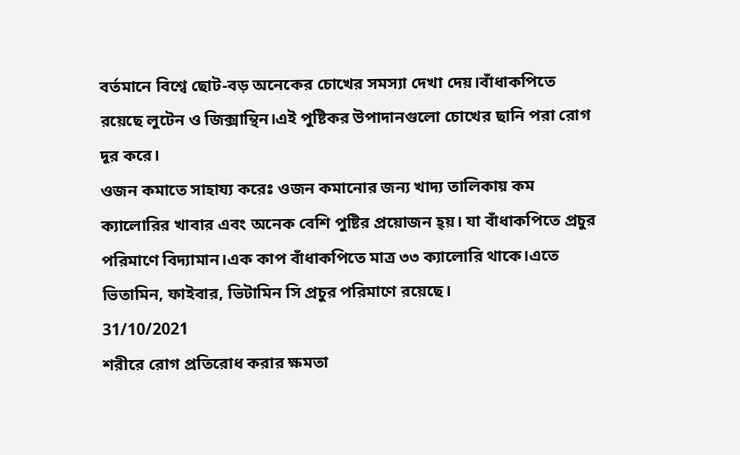বর্তমানে বিশ্বে ছোট-বড় অনেকের চোখের সমস্যা দেখা দেয়।বাঁধাকপিতে রয়েছে লুটেন ও জিক্সান্থিন।এই পুষ্টিকর উপাদানগুলো চোখের ছানি পরা রোগ দূর করে।
ওজন কমাতে সাহায্য করেঃ ওজন কমানোর জন্য খাদ্য তালিকায় কম ক্যালোরির খাবার এবং অনেক বেশি পুষ্টির প্রয়োজন হ্য়। যা বাঁধাকপিতে প্রচুর পরিমাণে বিদ্যামান।এক কাপ বাঁধাকপিতে মাত্র ৩৩ ক্যালোরি থাকে।এতে ভিতামিন, ফাইবার, ভিটামিন সি প্রচুর পরিমাণে রয়েছে।
31/10/2021
শরীরে রোগ প্রতিরোধ করার ক্ষমতা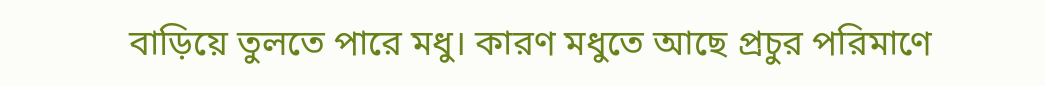বাড়িয়ে তুলতে পারে মধু। কারণ মধুতে আছে প্রচুর পরিমাণে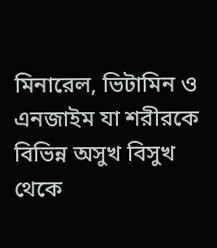মিনারেল, ভিটামিন ও এনজাইম যা শরীরকে বিভিন্ন অসুখ বিসুখ থেকে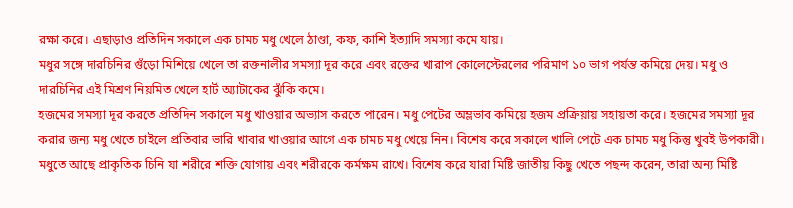রক্ষা করে। এছাড়াও প্রতিদিন সকালে এক চামচ মধু খেলে ঠাণ্ডা, কফ, কাশি ইত্যাদি সমস্যা কমে যায়।
মধুর সঙ্গে দারচিনির গুঁড়ো মিশিয়ে খেলে তা রক্তনালীর সমস্যা দূর করে এবং রক্তের খারাপ কোলেস্টেরলের পরিমাণ ১০ ভাগ পর্যন্ত কমিয়ে দেয়। মধু ও দারচিনির এই মিশ্রণ নিয়মিত খেলে হার্ট অ্যাটাকের ঝুঁকি কমে।
হজমের সমস্যা দূর করতে প্রতিদিন সকালে মধু খাওয়ার অভ্যাস করতে পারেন। মধু পেটের অম্লভাব কমিয়ে হজম প্রক্রিয়ায় সহায়তা করে। হজমের সমস্যা দূর করার জন্য মধু খেতে চাইলে প্রতিবার ভারি খাবার খাওয়ার আগে এক চামচ মধু খেয়ে নিন। বিশেষ করে সকালে খালি পেটে এক চামচ মধু কিন্তু খুবই উপকারী।
মধুতে আছে প্রাকৃতিক চিনি যা শরীরে শক্তি যোগায় এবং শরীরকে কর্মক্ষম রাখে। বিশেষ করে যারা মিষ্টি জাতীয় কিছু খেতে পছন্দ করেন, তারা অন্য মিষ্টি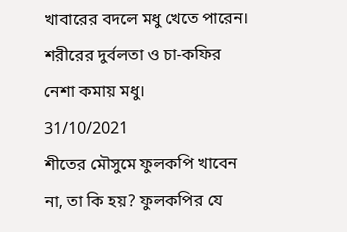খাবারের বদলে মধু খেতে পারেন। শরীরের দুর্বলতা ও চা-কফির নেশা কমায় মধু।
31/10/2021
শীতের মৌসুমে ফুলকপি খাবেন না, তা কি হয়? ফুলকপির যে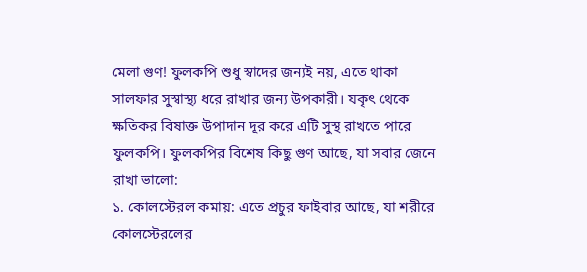মেলা গুণ! ফুলকপি শুধু স্বাদের জন্যই নয়, এতে থাকা সালফার সুস্বাস্থ্য ধরে রাখার জন্য উপকারী। যকৃৎ থেকে ক্ষতিকর বিষাক্ত উপাদান দূর করে এটি সুস্থ রাখতে পারে ফুলকপি। ফুলকপির বিশেষ কিছু গুণ আছে, যা সবার জেনে রাখা ভালো:
১. কোলস্টেরল কমায়: এতে প্রচুর ফাইবার আছে, যা শরীরে কোলস্টেরলের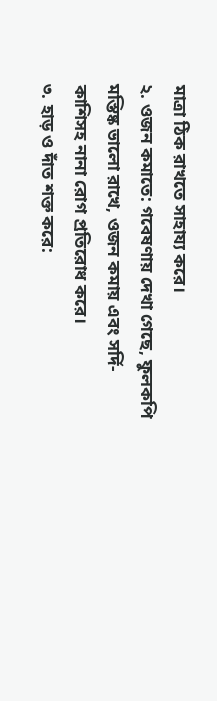মাত্রা ঠিক রাখতে সাহায্য করে।
২. ওজন কমাতে: গবেষণায় দেখা গেছে, ফুলকপি মস্তিষ্ক ভালো রাখে, ওজন কমায় এবং সর্দি-কাশিসহ নানা রোগ প্রতিরোধ করে।
৩. হাড় ও দাঁত শক্ত করে: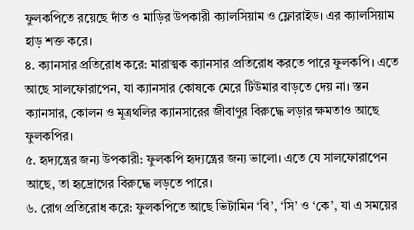ফুলকপিতে রয়েছে দাঁত ও মাড়ির উপকারী ক্যালসিয়াম ও ফ্লোরাইড। এর ক্যালসিয়াম হাড় শক্ত করে।
৪. ক্যানসার প্রতিরোধ করে: মারাত্মক ক্যানসার প্রতিরোধ করতে পারে ফুলকপি। এতে আছে সালফোরাপেন, যা ক্যানসার কোষকে মেরে টিউমার বাড়তে দেয় না। স্তন ক্যানসার, কোলন ও মূত্রথলির ক্যানসারের জীবাণুর বিরুদ্ধে লড়ার ক্ষমতাও আছে ফুলকপির।
৫. হৃদ্যন্ত্রের জন্য উপকারী: ফুলকপি হৃদ্যন্ত্রের জন্য ভালো। এতে যে সালফোরাপেন আছে, তা হৃদ্রোগের বিরুদ্ধে লড়তে পারে।
৬. রোগ প্রতিরোধ করে: ফুলকপিতে আছে ভিটামিন ‘বি’, ‘সি’ ও ‘কে’, যা এ সময়ের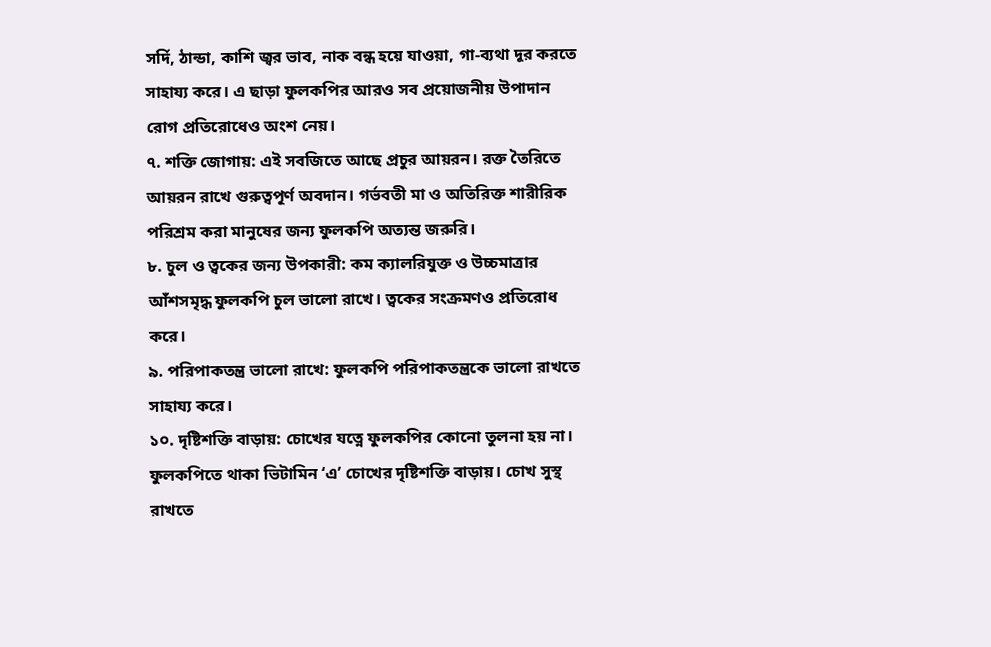সর্দি, ঠান্ডা, কাশি জ্বর ভাব, নাক বন্ধ হয়ে যাওয়া, গা-ব্যথা দূর করতে সাহায্য করে। এ ছাড়া ফুলকপির আরও সব প্রয়োজনীয় উপাদান রোগ প্রতিরোধেও অংশ নেয়।
৭. শক্তি জোগায়: এই সবজিতে আছে প্রচুর আয়রন। রক্ত তৈরিতে আয়রন রাখে গুরুত্বপূর্ণ অবদান। গর্ভবতী মা ও অতিরিক্ত শারীরিক পরিশ্রম করা মানুষের জন্য ফুলকপি অত্যন্ত জরুরি।
৮. চুল ও ত্বকের জন্য উপকারী: কম ক্যালরিযুক্ত ও উচ্চমাত্রার আঁশসমৃদ্ধ ফুলকপি চুল ভালো রাখে। ত্বকের সংক্রমণও প্রতিরোধ করে।
৯. পরিপাকতন্ত্র ভালো রাখে: ফুলকপি পরিপাকতন্ত্রকে ভালো রাখতে সাহায্য করে।
১০. দৃষ্টিশক্তি বাড়ায়: চোখের যত্নে ফুলকপির কোনো তুলনা হয় না। ফুলকপিতে থাকা ভিটামিন ‘এ’ চোখের দৃষ্টিশক্তি বাড়ায়। চোখ সুস্থ রাখতে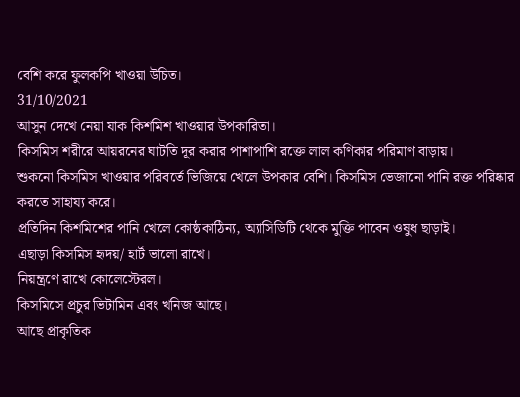বেশি করে ফুলকপি খাওয়া উচিত।
31/10/2021
আসুন দেখে নেয়া যাক কিশমিশ খাওয়ার উপকারিতা।
কিসমিস শরীরে আয়রনের ঘাটতি দূর করার পাশাপাশি রক্তে লাল কণিকার পরিমাণ বাড়ায়।
শুকনো কিসমিস খাওয়ার পরিবর্তে ভিজিয়ে খেলে উপকার বেশি। কিসমিস ভেজানো পানি রক্ত পরিষ্কার করতে সাহায্য করে।
প্রতিদিন কিশমিশের পানি খেলে কোষ্ঠকাঠিন্য, অ্যাসিডিটি থেকে মুক্তি পাবেন ওষুধ ছাড়াই।
এছাড়া কিসমিস হৃদয়/ হার্ট ভালো রাখে।
নিয়ন্ত্রণে রাখে কোলেস্টেরল।
কিসমিসে প্রচুর ভিটামিন এবং খনিজ আছে।
আছে প্রাকৃতিক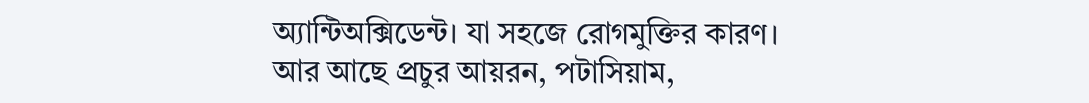অ্যান্টিঅক্সিডেন্ট। যা সহজে রোগমুক্তির কারণ।
আর আছে প্রচুর আয়রন, পটাসিয়াম,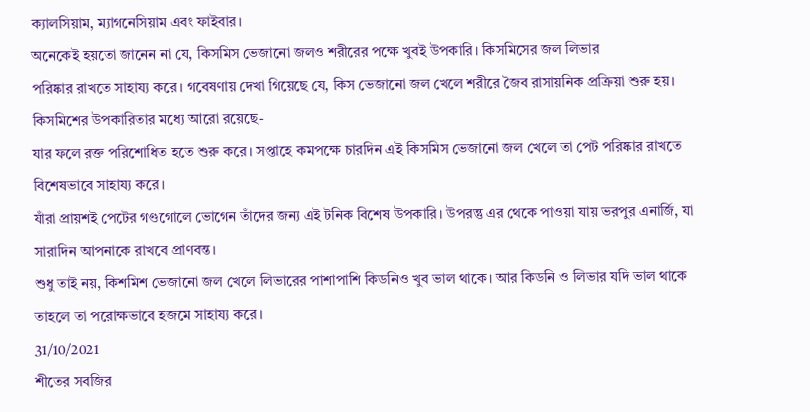ক্যালসিয়াম, ম্যাগনেসিয়াম এবং ফাইবার।
অনেকেই হয়তো জানেন না যে, কিসমিস ভেজানো জলও শরীরের পক্ষে খুবই উপকারি। কিসমিসের জল লিভার
পরিষ্কার রাখতে সাহায্য করে। গবেষণায় দেখা গিয়েছে যে, কিস ভেজানো জল খেলে শরীরে জৈব রাসায়নিক প্রক্রিয়া শুরু হয়।
কিসমিশের উপকারিতার মধ্যে আরো রয়েছে-
যার ফলে রক্ত পরিশোধিত হতে শুরু করে। সপ্তাহে কমপক্ষে চারদিন এই কিসমিস ভেজানো জল খেলে তা পেট পরিষ্কার রাখতে বিশেষভাবে সাহায্য করে।
যাঁরা প্রায়শই পেটের গণ্ডগোলে ভোগেন তাঁদের জন্য এই টনিক বিশেষ উপকারি। উপরন্তু এর থেকে পাওয়া যায় ভরপুর এনার্জি, যা সারাদিন আপনাকে রাখবে প্রাণবন্ত।
শুধু তাই নয়, কিশমিশ ভেজানো জল খেলে লিভারের পাশাপাশি কিডনিও খুব ভাল থাকে। আর কিডনি ও লিভার যদি ভাল থাকে তাহলে তা পরোক্ষভাবে হজমে সাহায্য করে।
31/10/2021
শীতের সবজির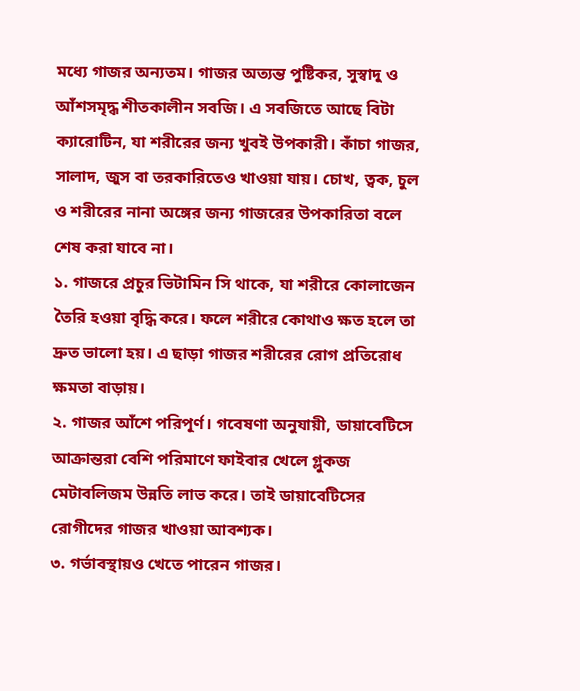মধ্যে গাজর অন্যতম। গাজর অত্যন্ত পুষ্টিকর, সুস্বাদু ও আঁশসমৃদ্ধ শীতকালীন সবজি। এ সবজিতে আছে বিটা ক্যারোটিন, যা শরীরের জন্য খুবই উপকারী। কাঁচা গাজর, সালাদ, জুস বা তরকারিতেও খাওয়া যায়। চোখ, ত্বক, চুল ও শরীরের নানা অঙ্গের জন্য গাজরের উপকারিতা বলে শেষ করা যাবে না।
১. গাজরে প্রচুর ভিটামিন সি থাকে, যা শরীরে কোলাজেন তৈরি হওয়া বৃদ্ধি করে। ফলে শরীরে কোথাও ক্ষত হলে তা দ্রুত ভালো হয়। এ ছাড়া গাজর শরীরের রোগ প্রতিরোধ ক্ষমতা বাড়ায়।
২. গাজর আঁশে পরিপূর্ণ। গবেষণা অনুযায়ী, ডায়াবেটিসে আক্রান্তরা বেশি পরিমাণে ফাইবার খেলে গ্লুকজ মেটাবলিজম উন্নতি লাভ করে। তাই ডায়াবেটিসের রোগীদের গাজর খাওয়া আবশ্যক।
৩. গর্ভাবস্থায়ও খেতে পারেন গাজর।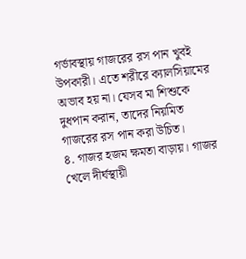গর্ভাবস্থায় গাজরের রস পান খুবই উপকারী। এতে শরীরে ক্যালসিয়ামের অভাব হয় না। যেসব মা শিশুকে দুধপান করান, তাদের নিয়মিত গাজরের রস পান করা উচিত।
৪. গাজর হজম ক্ষমতা বাড়ায়। গাজর খেলে দীর্ঘস্থায়ী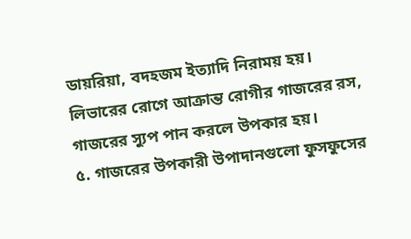ডায়রিয়া, বদহজম ইত্যাদি নিরাময় হয়। লিভারের রোগে আক্রান্ত রোগীর গাজরের রস, গাজরের স্যুপ পান করলে উপকার হয়।
৫. গাজরের উপকারী উপাদানগুলো ফুসফুসের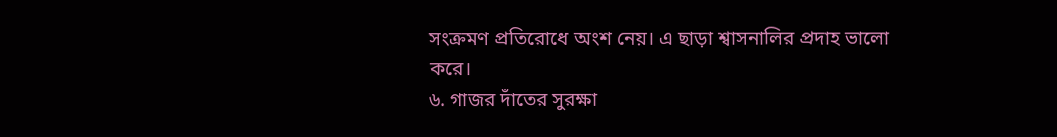সংক্রমণ প্রতিরোধে অংশ নেয়। এ ছাড়া শ্বাসনালির প্রদাহ ভালো করে।
৬. গাজর দাঁতের সুরক্ষা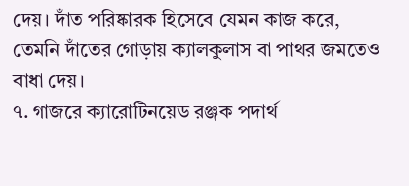দেয়। দাঁত পরিষ্কারক হিসেবে যেমন কাজ করে, তেমনি দাঁতের গোড়ায় ক্যালকুলাস বা পাথর জমতেও বাধা দেয়।
৭. গাজরে ক্যারোটিনয়েড রঞ্জক পদার্থ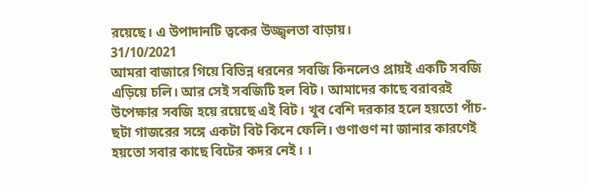রয়েছে। এ উপাদানটি ত্বকের উজ্জ্বলতা বাড়ায়।
31/10/2021
আমরা বাজারে গিয়ে বিভিন্ন ধরনের সবজি কিনলেও প্রায়ই একটি সবজি এড়িয়ে চলি। আর সেই সবজিটি হল বিট। আমাদের কাছে বরাবরই উপেক্ষার সবজি হয়ে রয়েছে এই বিট। খুব বেশি দরকার হলে হয়তো পাঁচ-ছটা গাজরের সঙ্গে একটা বিট কিনে ফেলি। গুণাগুণ না জানার কারণেই হয়তো সবার কাছে বিটের কদর নেই। ।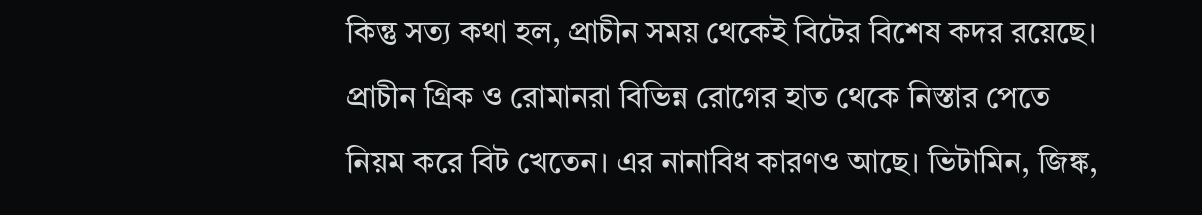কিন্তু সত্য কথা হল, প্রাচীন সময় থেকেই বিটের বিশেষ কদর রয়েছে। প্রাচীন গ্রিক ও রোমানরা বিভিন্ন রোগের হাত থেকে নিস্তার পেতে নিয়ম করে বিট খেতেন। এর নানাবিধ কারণও আছে। ভিটামিন, জিঙ্ক,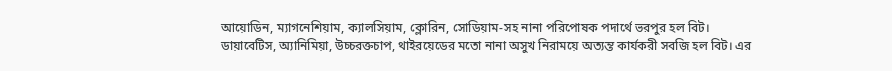আয়োডিন, ম্যাগনেশিয়াম, ক্যালসিয়াম, ক্লোরিন, সোডিয়াম-সহ নানা পরিপোষক পদার্থে ভরপুর হল বিট।
ডায়াবেটিস, অ্যানিমিয়া, উচ্চরক্তচাপ, থাইরয়েডের মতো নানা অসুখ নিরাময়ে অত্যন্ত কার্যকরী সবজি হল বিট। এর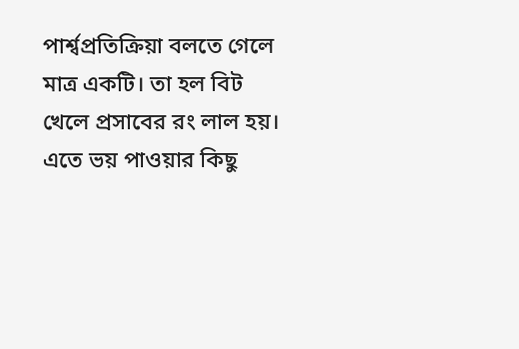পার্শ্বপ্রতিক্রিয়া বলতে গেলে মাত্র একটি। তা হল বিট খেলে প্রসাবের রং লাল হয়। এতে ভয় পাওয়ার কিছু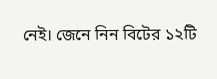নেই। জেনে নিন বিটের ১২টি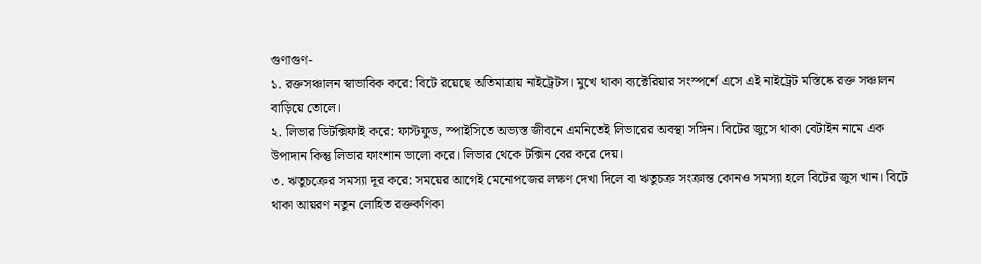গুণাগুণ-
১. রক্তসঞ্চালন স্বাভাবিক করে: বিটে রয়েছে অতিমাত্রায় নাইট্রেটস। মুখে থাকা ব্যক্টেরিয়ার সংস্পর্শে এসে এই নাইট্রেট মস্তিষ্কে রক্ত সঞ্চালন বাড়িয়ে তোলে।
২. লিভার ডিটক্সিফাই করে: ফাস্টফুড, স্পাইসিতে অভ্যস্ত জীবনে এমনিতেই লিভারের অবস্থা সঙ্গিন। বিটের জুসে থাকা বেটাইন নামে এক উপাদান কিন্তু লিভার ফাংশান ভালো করে। লিভার থেকে টক্সিন বের করে দেয়।
৩. ঋতুচক্রের সমস্যা দূর করে: সময়ের আগেই মেনোপজের লক্ষণ দেখা দিলে বা ঋতুচক্র সংক্রান্ত কোনও সমস্যা হলে বিটের জুস খান। বিটে থাকা আয়রণ নতুন লোহিত রক্তকণিকা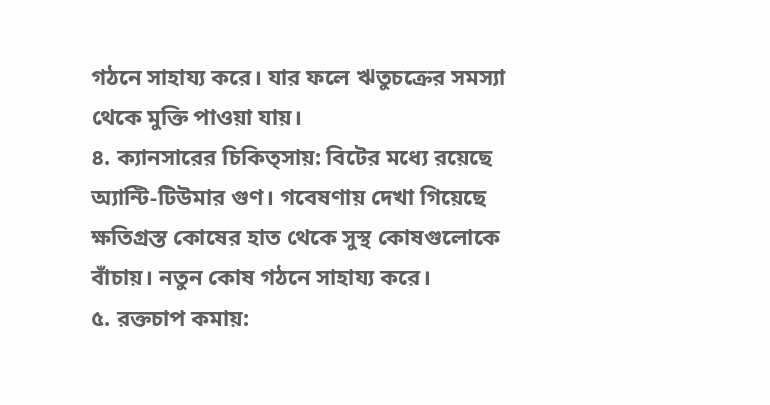গঠনে সাহায্য করে। যার ফলে ঋতুচক্রের সমস্যা থেকে মুক্তি পাওয়া যায়।
৪. ক্যানসারের চিকিত্সায়: বিটের মধ্যে রয়েছে অ্যান্টি-টিউমার গুণ। গবেষণায় দেখা গিয়েছে ক্ষতিগ্রস্ত কোষের হাত থেকে সুস্থ কোষগুলোকে বাঁচায়। নতুন কোষ গঠনে সাহায্য করে।
৫. রক্তচাপ কমায়: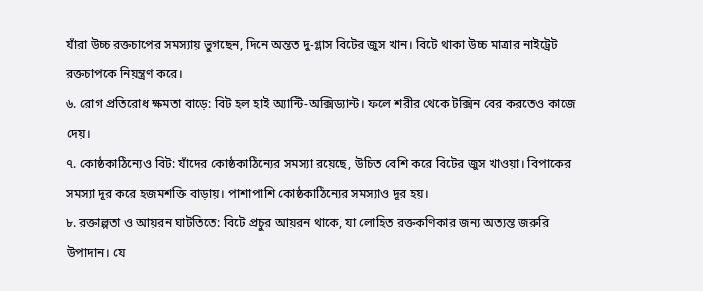যাঁরা উচ্চ রক্তচাপের সমস্যায় ভুগছেন, দিনে অন্তত দু-গ্লাস বিটের জুস খান। বিটে থাকা উচ্চ মাত্রার নাইট্রেট রক্তচাপকে নিয়ন্ত্রণ করে।
৬. রোগ প্রতিরোধ ক্ষমতা বাড়ে: বিট হল হাই অ্যান্টি-অক্সিড্যান্ট। ফলে শরীর থেকে টক্সিন বের করতেও কাজে দেয়।
৭. কোষ্ঠকাঠিন্যেও বিট: যাঁদের কোষ্ঠকাঠিন্যের সমস্যা রয়েছে, উচিত বেশি করে বিটের জুস খাওয়া। বিপাকের সমস্যা দূর করে হজমশক্তি বাড়ায়। পাশাপাশি কোষ্ঠকাঠিন্যের সমস্যাও দূর হয়।
৮. রক্তাল্পতা ও আয়রন ঘাটতিতে: বিটে প্রচুর আয়রন থাকে, যা লোহিত রক্তকণিকার জন্য অত্যন্ত জরুরি উপাদান। যে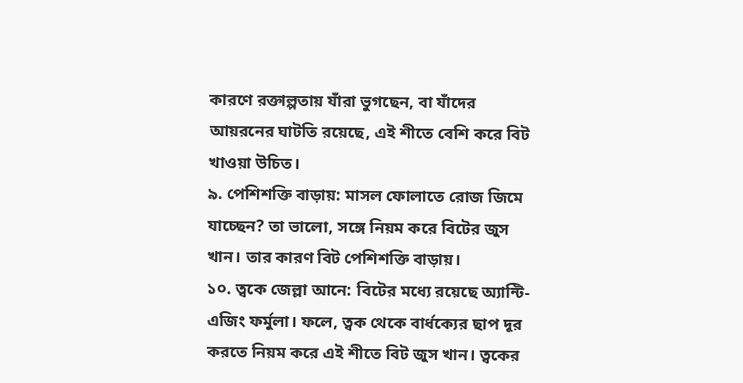কারণে রক্তাল্পতায় যাঁরা ভুগছেন, বা যাঁদের আয়রনের ঘাটতি রয়েছে, এই শীতে বেশি করে বিট খাওয়া উচিত।
৯. পেশিশক্তি বাড়ায়: মাসল ফোলাতে রোজ জিমে যাচ্ছেন? তা ভালো, সঙ্গে নিয়ম করে বিটের জুস খান। তার কারণ বিট পেশিশক্তি বাড়ায়।
১০. ত্বকে জেল্লা আনে: বিটের মধ্যে রয়েছে অ্যান্টি-এজিং ফর্মুলা। ফলে, ত্বক থেকে বার্ধক্যের ছাপ দূর করতে নিয়ম করে এই শীতে বিট জুস খান। ত্বকের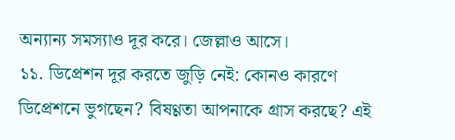অন্যান্য সমস্যাও দূর করে। জেল্লাও আসে।
১১. ডিপ্রেশন দূর করতে জুড়ি নেই: কোনও কারণে ডিপ্রেশনে ভুগছেন? বিষণ্ণতা আপনাকে গ্রাস করছে? এই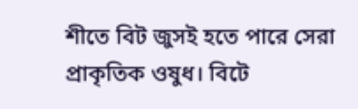শীতে বিট জুসই হতে পারে সেরা প্রাকৃতিক ওষুধ। বিটে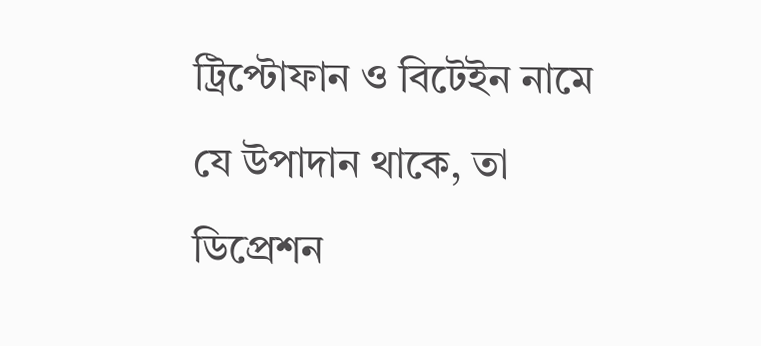ট্রিপ্টোফান ও বিটেইন নামে যে উপাদান থাকে, তা ডিপ্রেশন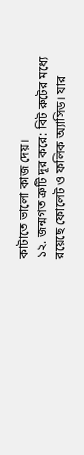কাটাতে ভালো কাজ দেয়।
১২. জন্মগত ত্রুটি দূর করে: বিট রুটের মধ্যে রয়েছে ফোলেট ও ফলিক অ্যাসিড। যার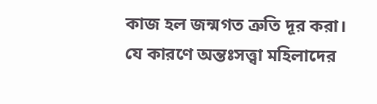কাজ হল জন্মগত ত্রুতি দূর করা। যে কারণে অন্তঃসত্ত্বা মহিলাদের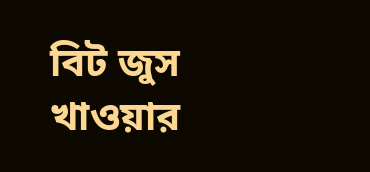বিট জুস খাওয়ার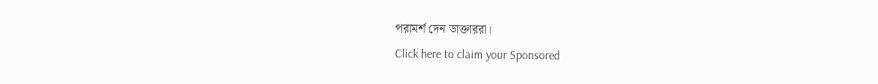পরামর্শ দেন ডাক্তাররা।
Click here to claim your Sponsored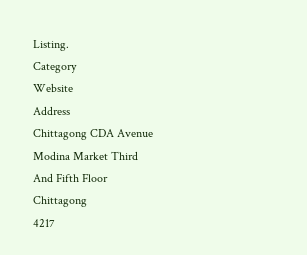Listing.
Category
Website
Address
Chittagong CDA Avenue Modina Market Third And Fifth Floor
Chittagong
4217